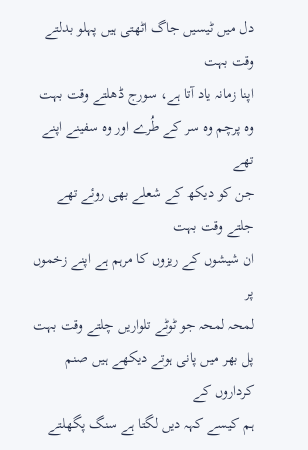دل میں ٹیسیں جاگ اٹھتی ہیں پہلو بدلتے وقت بہت
اپنا زمانہ یاد آتا ہے، سورج ڈھلتے وقت بہت
وہ پرچم وہ سر کے طُرے اور وہ سفینے اپنے تھے
جن کو دیکھ کے شعلے بھی روئے تھے جلتے وقت بہت
ان شیشوں کے ریزوں کا مرہم ہے اپنے زخموں پر
لمحہ لمحہ جو ٹوٹے تلواریں چلتے وقت بہت
پل بھر میں پانی ہوتے دیکھے ہیں صنم کرداروں کے
ہم کیسے کہہ دیں لگتا ہے سنگ پگھلتے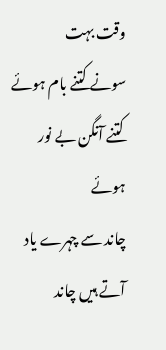وقت بہت
سونے کتنے بام ہوئے کتنے آنگن بے نور ہوئے
چاند سے چہرے یاد آتے ہیں چاند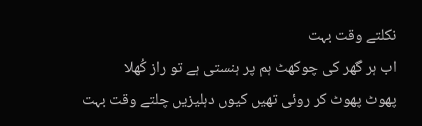نکلتے وقت بہت
اب ہر گھر کی چوکھٹ ہم پر ہنستی ہے تو راز کُھلا
پھوٹ پھوٹ کر روئی تھیں کیوں دہلیزیں چلتے وقت بہت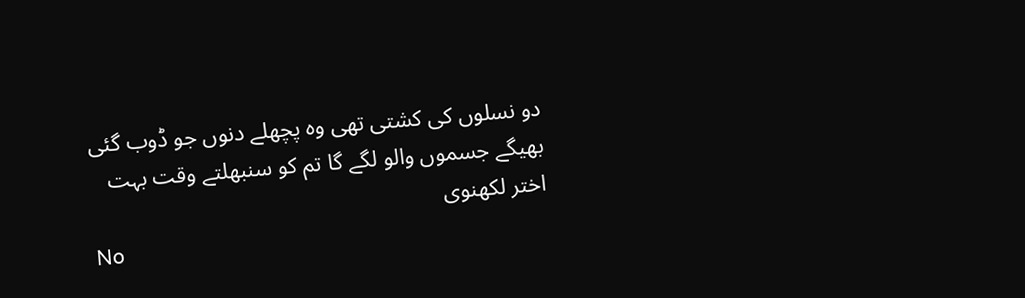دو نسلوں کی کشتی تھی وہ پچھلے دنوں جو ڈوب گئی
بھیگے جسموں والو لگے گا تم کو سنبھلتے وقت بہت
اختر لکھنوی
No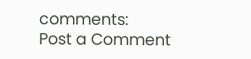comments:
Post a Comment